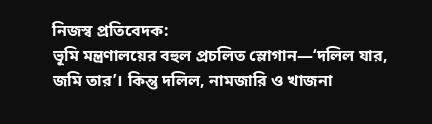নিজস্ব প্রতিবেদক:
ভূমি মন্ত্রণালয়ের বহুল প্রচলিত স্লোগান—‘দলিল যার, জমি তার’। কিন্তু দলিল, নামজারি ও খাজনা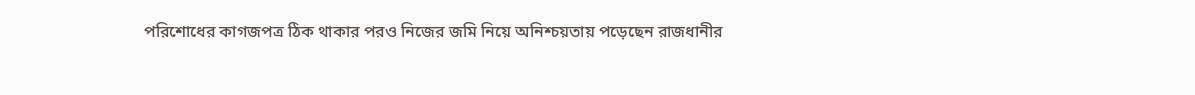পরিশোধের কাগজপত্র ঠিক থাকার পরও নিজের জমি নিয়ে অনিশ্চয়তায় পড়েছেন রাজধানীর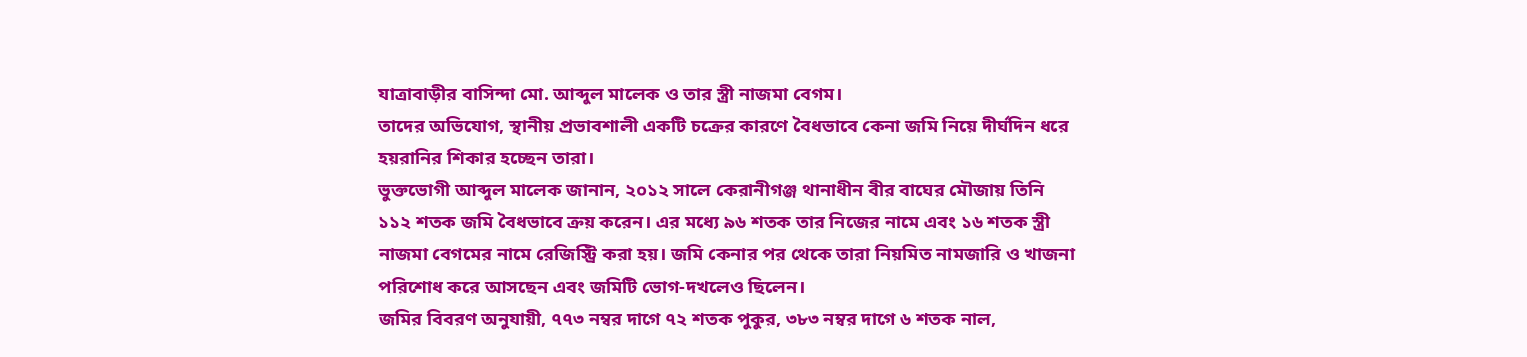যাত্রাবাড়ীর বাসিন্দা মো. আব্দুল মালেক ও তার স্ত্রী নাজমা বেগম।
তাদের অভিযোগ, স্থানীয় প্রভাবশালী একটি চক্রের কারণে বৈধভাবে কেনা জমি নিয়ে দীর্ঘদিন ধরে হয়রানির শিকার হচ্ছেন তারা।
ভুক্তভোগী আব্দুল মালেক জানান, ২০১২ সালে কেরানীগঞ্জ থানাধীন বীর বাঘের মৌজায় তিনি ১১২ শতক জমি বৈধভাবে ক্রয় করেন। এর মধ্যে ৯৬ শতক তার নিজের নামে এবং ১৬ শতক স্ত্রী নাজমা বেগমের নামে রেজিস্ট্রি করা হয়। জমি কেনার পর থেকে তারা নিয়মিত নামজারি ও খাজনা পরিশোধ করে আসছেন এবং জমিটি ভোগ-দখলেও ছিলেন।
জমির বিবরণ অনুযায়ী, ৭৭৩ নম্বর দাগে ৭২ শতক পুকুর, ৩৮৩ নম্বর দাগে ৬ শতক নাল,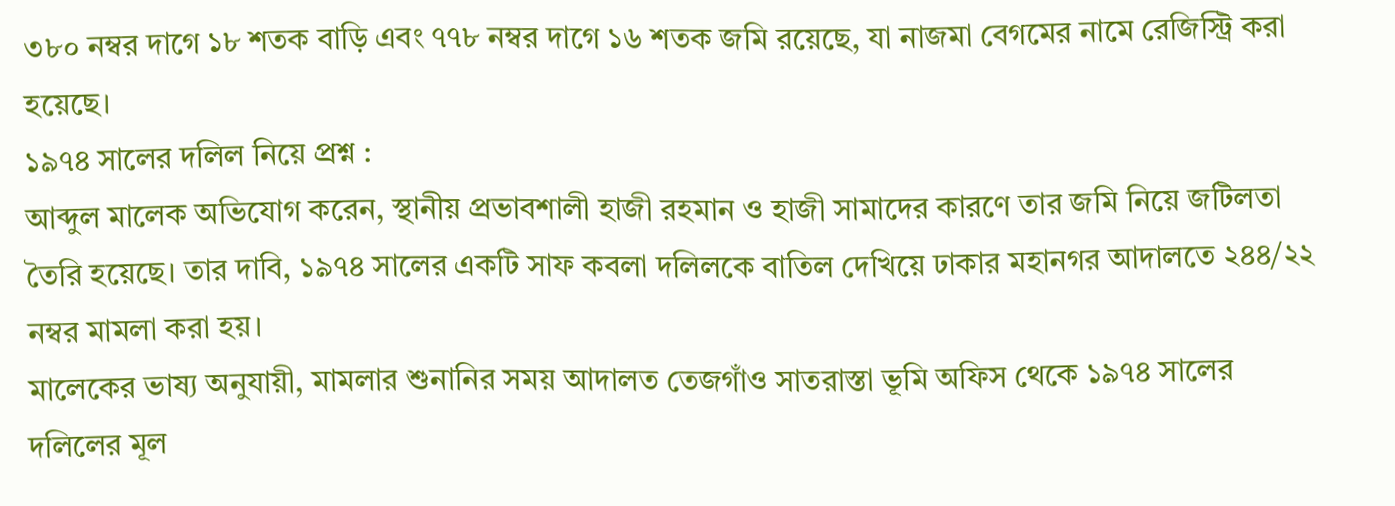৩৮০ নম্বর দাগে ১৮ শতক বাড়ি এবং ৭৭৮ নম্বর দাগে ১৬ শতক জমি রয়েছে, যা নাজমা বেগমের নামে রেজিস্ট্রি করা হয়েছে।
১৯৭৪ সালের দলিল নিয়ে প্রশ্ন :
আব্দুল মালেক অভিযোগ করেন, স্থানীয় প্রভাবশালী হাজী রহমান ও হাজী সামাদের কারণে তার জমি নিয়ে জটিলতা তৈরি হয়েছে। তার দাবি, ১৯৭৪ সালের একটি সাফ কবলা দলিলকে বাতিল দেখিয়ে ঢাকার মহানগর আদালতে ২৪৪/২২ নম্বর মামলা করা হয়।
মালেকের ভাষ্য অনুযায়ী, মামলার শুনানির সময় আদালত তেজগাঁও সাতরাস্তা ভূমি অফিস থেকে ১৯৭৪ সালের দলিলের মূল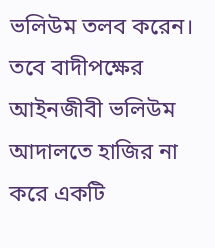ভলিউম তলব করেন। তবে বাদীপক্ষের আইনজীবী ভলিউম আদালতে হাজির না করে একটি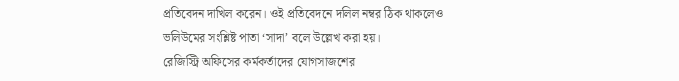প্রতিবেদন দাখিল করেন। ওই প্রতিবেদনে দলিল নম্বর ঠিক থাকলেও ভলিউমের সংশ্লিষ্ট পাতা ‘সাদা’ বলে উল্লেখ করা হয়।
রেজিস্ট্রি অফিসের কর্মকর্তাদের যোগসাজশের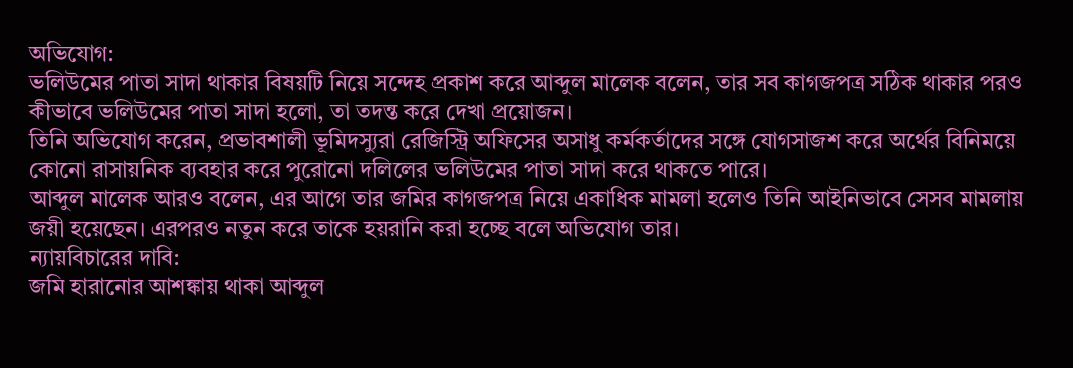অভিযোগ:
ভলিউমের পাতা সাদা থাকার বিষয়টি নিয়ে সন্দেহ প্রকাশ করে আব্দুল মালেক বলেন, তার সব কাগজপত্র সঠিক থাকার পরও কীভাবে ভলিউমের পাতা সাদা হলো, তা তদন্ত করে দেখা প্রয়োজন।
তিনি অভিযোগ করেন, প্রভাবশালী ভূমিদস্যুরা রেজিস্ট্রি অফিসের অসাধু কর্মকর্তাদের সঙ্গে যোগসাজশ করে অর্থের বিনিময়ে কোনো রাসায়নিক ব্যবহার করে পুরোনো দলিলের ভলিউমের পাতা সাদা করে থাকতে পারে।
আব্দুল মালেক আরও বলেন, এর আগে তার জমির কাগজপত্র নিয়ে একাধিক মামলা হলেও তিনি আইনিভাবে সেসব মামলায় জয়ী হয়েছেন। এরপরও নতুন করে তাকে হয়রানি করা হচ্ছে বলে অভিযোগ তার।
ন্যায়বিচারের দাবি:
জমি হারানোর আশঙ্কায় থাকা আব্দুল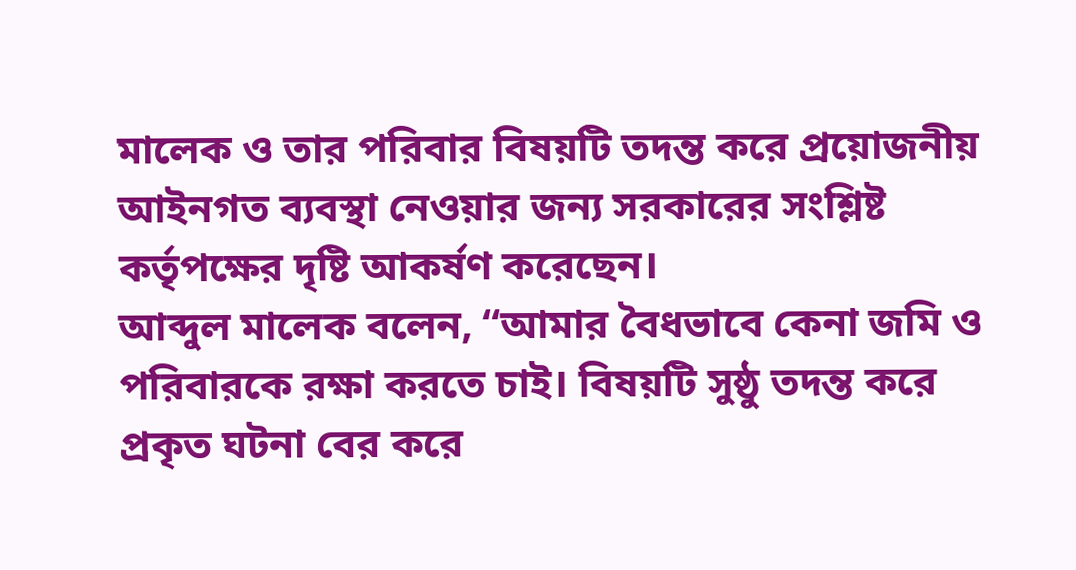মালেক ও তার পরিবার বিষয়টি তদন্ত করে প্রয়োজনীয় আইনগত ব্যবস্থা নেওয়ার জন্য সরকারের সংশ্লিষ্ট কর্তৃপক্ষের দৃষ্টি আকর্ষণ করেছেন।
আব্দুল মালেক বলেন, “আমার বৈধভাবে কেনা জমি ও পরিবারকে রক্ষা করতে চাই। বিষয়টি সুষ্ঠু তদন্ত করে প্রকৃত ঘটনা বের করে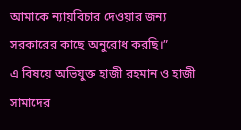আমাকে ন্যায়বিচার দেওয়ার জন্য সরকারের কাছে অনুরোধ করছি।”
এ বিষয়ে অভিযুক্ত হাজী রহমান ও হাজী সামাদের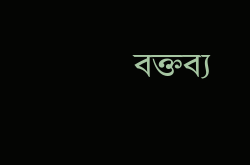বক্তব্য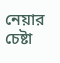নেয়ার চেষ্টা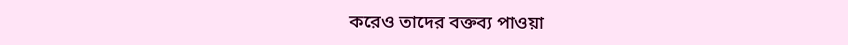করেও তাদের বক্তব্য পাওয়া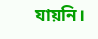যায়নি।